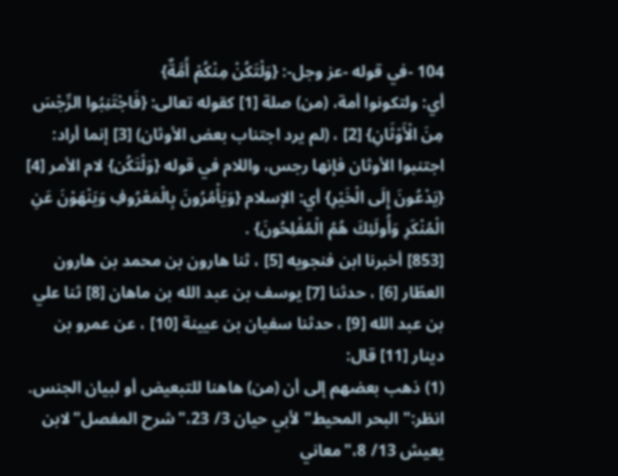104 -في قوله -عز وجل-: {وَلْتَكُنْ مِنْكُمْ أُمَّةٌ}
أي: ولتكونوا أمة، (من) صلة [1] كقوله تعالى: {فَاجْتَنِبُوا الرِّجْسَ مِنَ الْأَوْثَانِ} [2] ، (لم يرد اجتناب بعض الأوثان) [3] إنما أراد: اجتنبوا الأوثان فإنها رجس، واللام في قوله {وَلْتَكُن} لام الأمر [4] {يَدْعُونَ إِلَى الْخَيْرِ} أي: الإسلام {وَيَأْمُرُونَ بِالْمَعْرُوفِ وَيَنْهَوْنَ عَنِ الْمُنْكَرِ وَأُولَئِكَ هُمُ الْمُفْلِحُونَ} .
[853] أخبرنا ابن فنجويه [5] ، ثنا هارون بن محمد بن هارون العطّار [6] ، حدثنا [7] يوسف بن عبد الله بن ماهان [8] ثنا علي بن عبد الله [9] ، حدثنا سفيان بن عيينة [10] ، عن عمرو بن دينار [11] قال:
(1) ذهب بعضهم إلى أن (من) هاهنا للتبعيض أو لبيان الجنس.
انظر:"البحر المحيط"لأبي حيان 3/ 23،"شرح المفصل"لابن يعيش 13/ 8،"معاني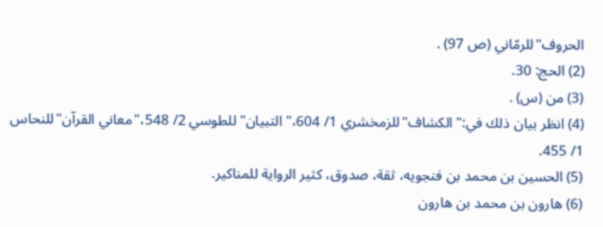الحروف"للرمّاني (ص 97) .
(2) الحج: 30.
(3) من (س) .
(4) انظر بيان ذلك في:"الكشاف"للزمخشري 1/ 604،"التبيان"للطوسي 2/ 548،"معاني القرآن"للنحاس 1/ 455.
(5) الحسين بن محمد بن فنجويه، ثقة، صدوق، كثير الرواية للمناكير.
(6) هارون بن محمد بن هارون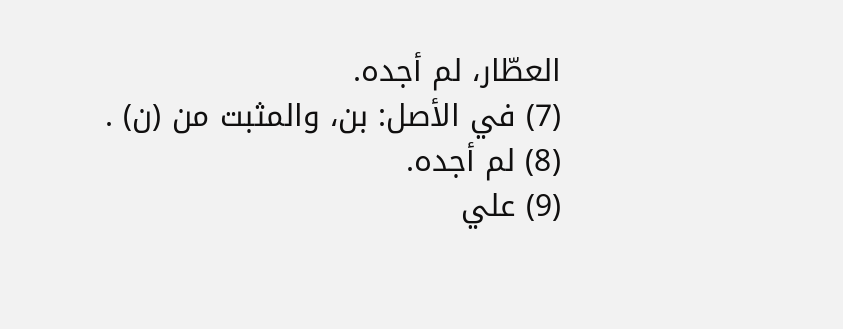العطّار، لم أجده.
(7) في الأصل: بن، والمثبت من (ن) .
(8) لم أجده.
(9) علي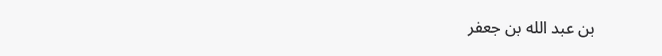بن عبد الله بن جعفر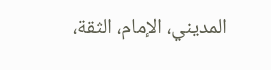المديني، الإمام، الثقة،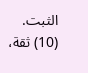الثبت.
(10) ثقة،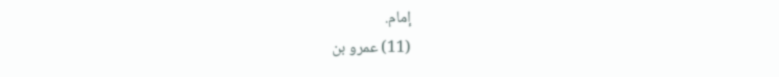إمام.
(11) عمرو بن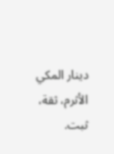دينار المكي الأثرم، ثقة، ثبت.